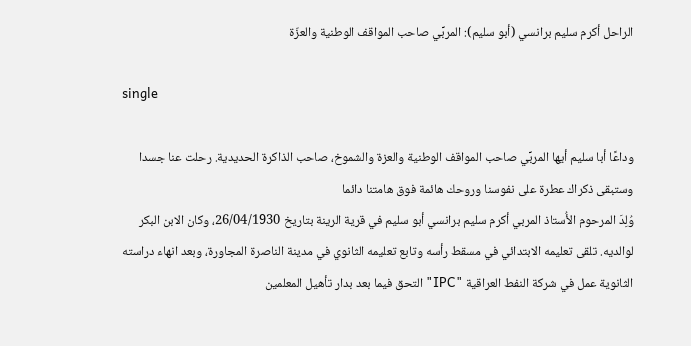الراحل أكرم سليم برانسي (أبو سليم): المربِّي صاحب المواقف الوطنية والعزّة

single

وداعًا أبا سليم أيها المربِّي صاحب المواقف الوطنية والعزة والشموخ، صاحب الذاكرة الحديدية. رحلت عنا جسدا وستبقى ذكراك عطرة على نفوسنا وروحك هائمة فوق هامتنا دائما
وُلِدَ المرحوم الأُستاذ المربي أكرم سليم برانسي أبو سليم في قرية الرينة بتاريخ 26/04/1930، وكان الابن البكر لوالديه. تلقى تعليمه الابتدائي في مسقط رأسه وتابع تعليمه الثانوي في مدينة الناصرة المجاورة، وبعد انهاء دراسته الثانوية عمل في شركة النفط العراقية "IPC" التحق فيما بعد بدار تأهيل المعلمين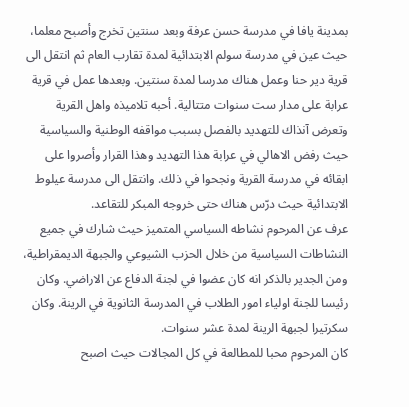بمدينة يافا في مدرسة حسن عرفة وبعد سنتين تخرج وأصبح معلما، حيث عين في مدرسة سولم الابتدائية لمدة تقارب العام ثم انتقل الى قرية دير حنا وعمل هناك مدرسا لمدة سنتين. وبعدها عمل في قرية عرابة على مدار ست سنوات متتالية. أحبه تلاميذه واهل القرية وتعرض آنذاك للتهديد بالفصل بسبب مواقفه الوطنية والسياسية حيث رفض الاهالي في عرابة هذا التهديد وهذا القرار وأصروا على ابقائه في مدرسة القرية ونجحوا في ذلك. وانتقل الى مدرسة عيلوط الابتدائية حيث درّس هناك حتى خروجه المبكر للتقاعد.
عرف عن المرحوم نشاطه السياسي المتميز حيث شارك في جميع النشاطات السياسية من خلال الحزب الشيوعي والجبهة الديمقراطية، ومن الجدير بالذكر انه كان عضوا في لجنة الدفاع عن الاراضي. وكان رئيسا للجنة اولياء امور الطلاب في المدرسة الثانوية في الرينة. وكان سكرتيرا لجبهة الرينة لمدة عشر سنوات.
كان المرحوم محبا للمطالعة في كل المجالات حيث اصبح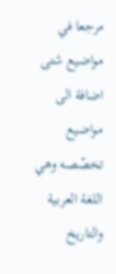مرجعا في مواضيع شتى اضافة الى مواضيع تخصّصه وهي اللغة العربية والتاريخ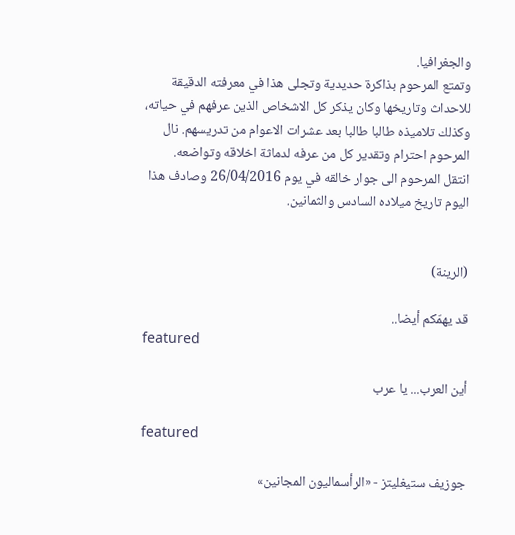والجغرافيا.
وتمتع المرحوم بذاكرة حديدية وتجلى هذا في معرفته الدقيقة للاحداث وتاريخها وكان يذكر كل الاشخاص الذين عرفهم في حياته، وكذلك تلاميذه طالبا طالبا بعد عشرات الاعوام من تدريسهم. نال المرحوم احترام وتقدير كل من عرفه لدماثة اخلاقه وتواضعه.
انتقل المرحوم الى جوار خالقه في يوم 26/04/2016 وصادف هذا اليوم تاريخ ميلاده السادس والثمانين.


(الرينة)

قد يهمّكم أيضا..
featured

أين العرب... يا عرب

featured

جوزيف ستيغليتز - «الرأسماليون المجانين»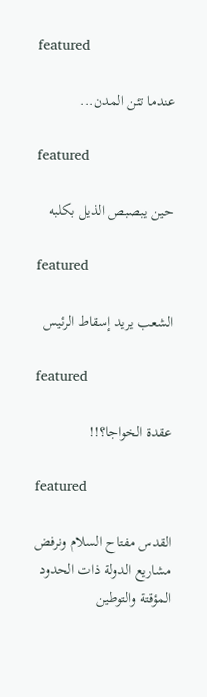featured

عندما تئن المدن...

featured

حين يبصبص الذيل بكلبه

featured

الشعب يريد إسقاط الرئيس

featured

عقدة الخواجا؟!!

featured

القدس مفتاح السلام ونرفض مشاريع الدولة ذات الحدود المؤقتة والتوطين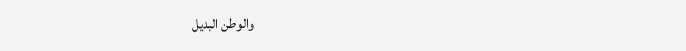والوطن البديل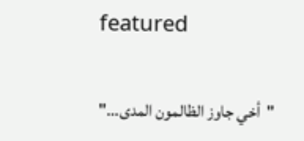featured

"أخي جاوز الظالمون المدى..."